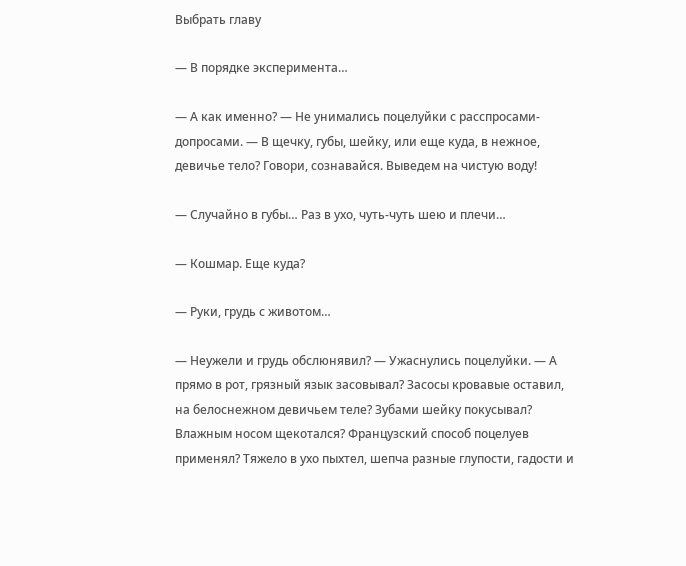Выбрать главу

— В порядке эксперимента…

— А как именно? — Не унимались поцелуйки с расспросами-допросами. — В щечку, губы, шейку, или еще куда, в нежное, девичье тело? Говори, сознавайся. Выведем на чистую воду!

— Случайно в губы… Раз в ухо, чуть-чуть шею и плечи…

— Кошмар. Еще куда?

— Руки, грудь с животом…

— Неужели и грудь обслюнявил? — Ужаснулись поцелуйки. — А прямо в рот, грязный язык засовывал? Засосы кровавые оставил, на белоснежном девичьем теле? Зубами шейку покусывал? Влажным носом щекотался? Французский способ поцелуев применял? Тяжело в ухо пыхтел, шепча разные глупости, гадости и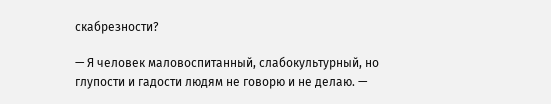скабрезности?

— Я человек маловоспитанный, слабокультурный, но глупости и гадости людям не говорю и не делаю. —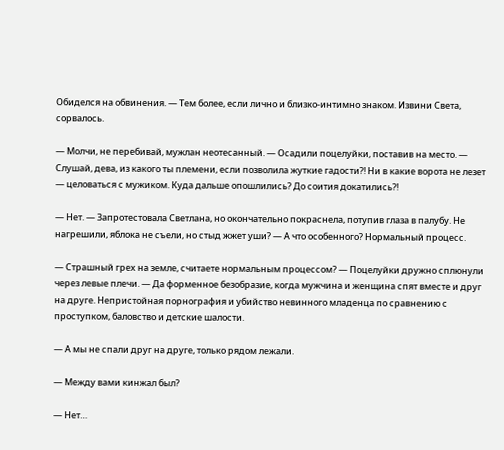Обиделся на обвинения. — Тем более, если лично и близко-интимно знаком. Извини Света, сорвалось.

— Молчи, не перебивай, мужлан неотесанный. — Осадили поцелуйки, поставив на место. — Слушай, дева, из какого ты племени, если позволила жуткие гадости?! Ни в какие ворота не лезет — целоваться с мужиком. Куда дальше опошлились? До соития докатились?!

— Нет. — Запротестовала Светлана, но окончательно покраснела, потупив глаза в палубу. Не нагрешили, яблока не съели, но стыд жжет уши? — А что особенного? Нормальный процесс.

— Страшный грех на земле, считаете нормальным процессом? — Поцелуйки дружно сплюнули через левые плечи. — Да форменное безобразие, когда мужчина и женщина спят вместе и друг на друге. Непристойная порнография и убийство невинного младенца по сравнению с проступком, баловство и детские шалости.

— А мы не спали друг на друге, только рядом лежали.

— Между вами кинжал был?

— Нет…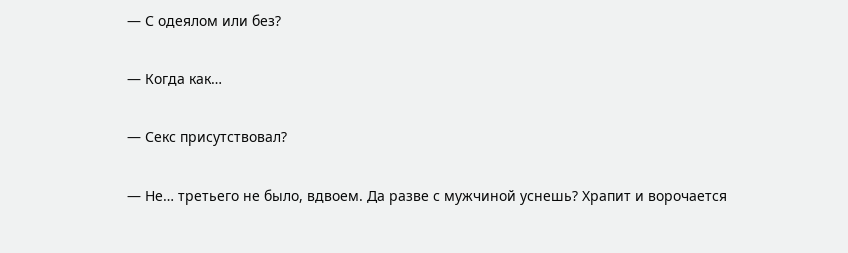— С одеялом или без?

— Когда как…

— Секс присутствовал?

— Не… третьего не было, вдвоем. Да разве с мужчиной уснешь? Храпит и ворочается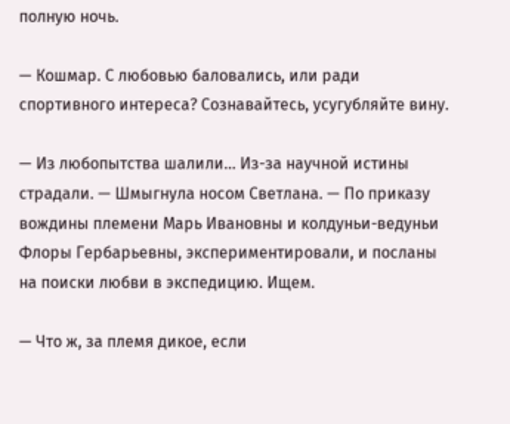полную ночь.

— Кошмар. С любовью баловались, или ради спортивного интереса? Сознавайтесь, усугубляйте вину.

— Из любопытства шалили… Из-за научной истины страдали. — Шмыгнула носом Светлана. — По приказу вождины племени Марь Ивановны и колдуньи-ведуньи Флоры Гербарьевны, экспериментировали, и посланы на поиски любви в экспедицию. Ищем.

— Что ж, за племя дикое, если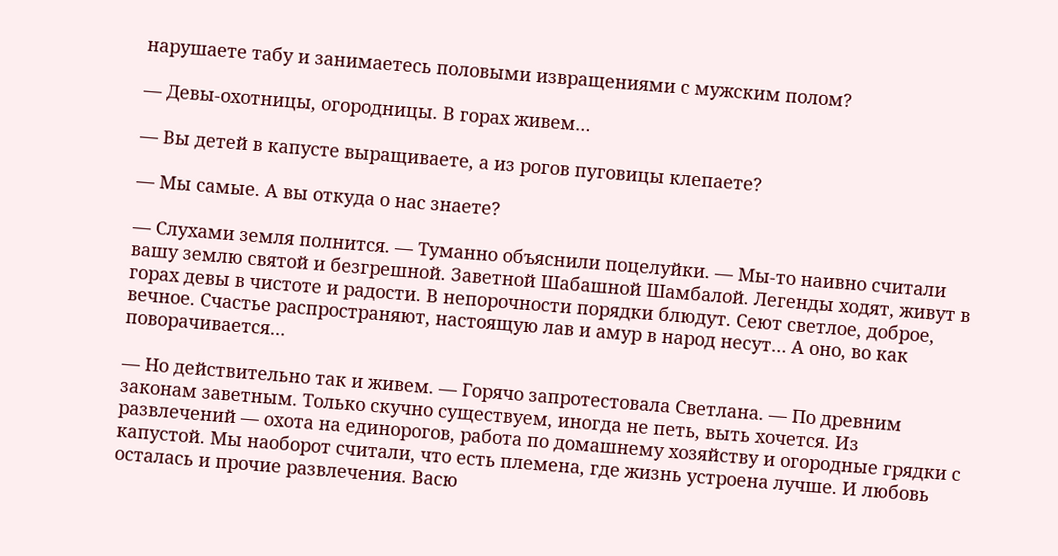нарушаете табу и занимаетесь половыми извращениями с мужским полом?

— Девы-охотницы, огородницы. В горах живем…

— Вы детей в капусте выращиваете, а из рогов пуговицы клепаете?

— Мы самые. А вы откуда о нас знаете?

— Слухами земля полнится. — Туманно объяснили поцелуйки. — Мы-то наивно считали вашу землю святой и безгрешной. Заветной Шабашной Шамбалой. Легенды ходят, живут в горах девы в чистоте и радости. В непорочности порядки блюдут. Сеют светлое, доброе, вечное. Счастье распространяют, настоящую лав и амур в народ несут… А оно, во как поворачивается…

— Но действительно так и живем. — Горячо запротестовала Светлана. — По древним законам заветным. Только скучно существуем, иногда не петь, выть хочется. Из развлечений — охота на единорогов, работа по домашнему хозяйству и огородные грядки с капустой. Мы наоборот считали, что есть племена, где жизнь устроена лучше. И любовь осталась и прочие развлечения. Васю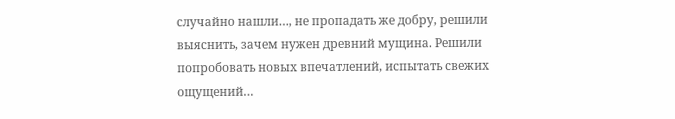случайно нашли…, не пропадать же добру, решили выяснить, зачем нужен древний мущина. Решили попробовать новых впечатлений, испытать свежих ощущений…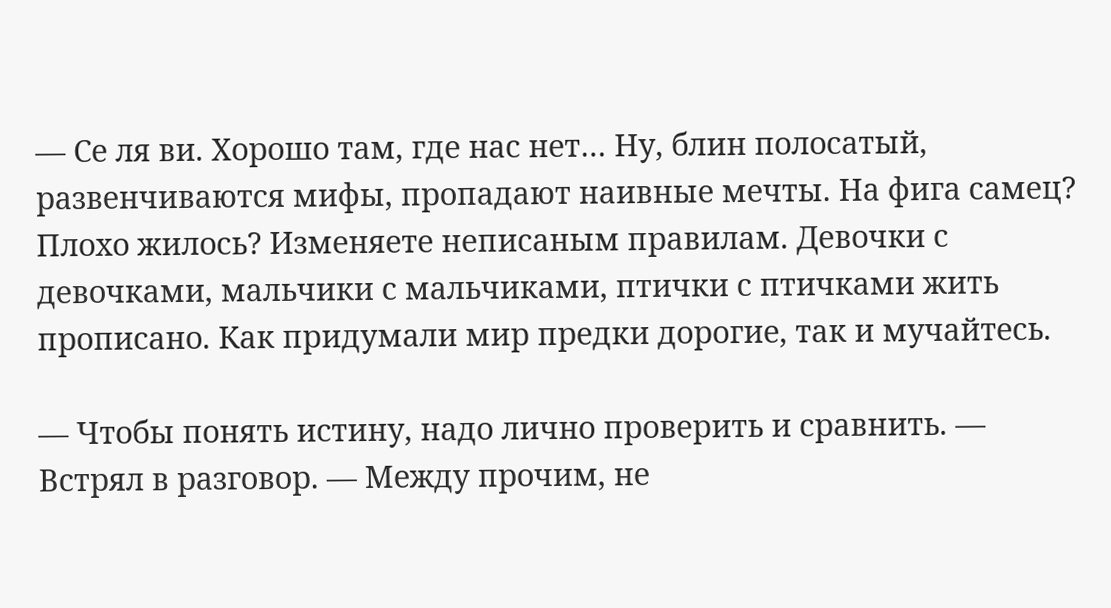— Се ля ви. Хорошо там, где нас нет… Ну, блин полосатый, развенчиваются мифы, пропадают наивные мечты. На фига самец? Плохо жилось? Изменяете неписаным правилам. Девочки с девочками, мальчики с мальчиками, птички с птичками жить прописано. Как придумали мир предки дорогие, так и мучайтесь.

— Чтобы понять истину, надо лично проверить и сравнить. — Встрял в разговор. — Между прочим, не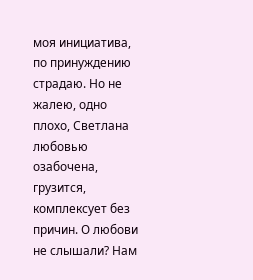моя инициатива, по принуждению страдаю. Но не жалею, одно плохо, Светлана любовью озабочена, грузится, комплексует без причин. О любови не слышали? Нам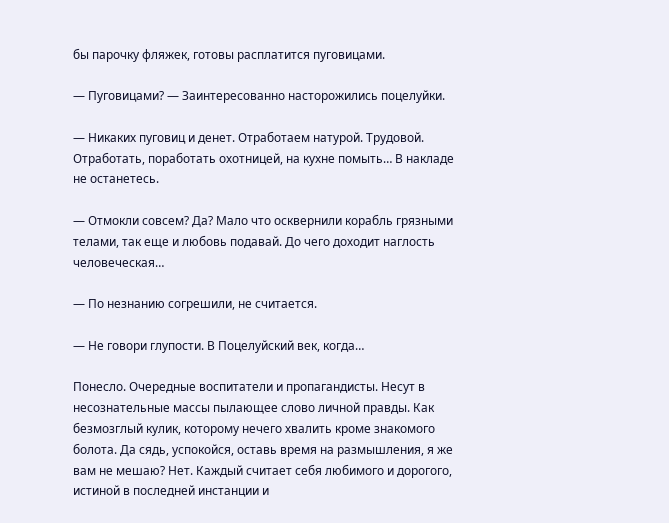бы парочку фляжек, готовы расплатится пуговицами.

— Пуговицами? — Заинтересованно насторожились поцелуйки.

— Никаких пуговиц и денет. Отработаем натурой. Трудовой. Отработать, поработать охотницей, на кухне помыть… В накладе не останетесь.

— Отмокли совсем? Да? Мало что осквернили корабль грязными телами, так еще и любовь подавай. До чего доходит наглость человеческая…

— По незнанию согрешили, не считается.

— Не говори глупости. В Поцелуйский век, когда…

Понесло. Очередные воспитатели и пропагандисты. Несут в несознательные массы пылающее слово личной правды. Как безмозглый кулик, которому нечего хвалить кроме знакомого болота. Да сядь, успокойся, оставь время на размышления, я же вам не мешаю? Нет. Каждый считает себя любимого и дорогого, истиной в последней инстанции и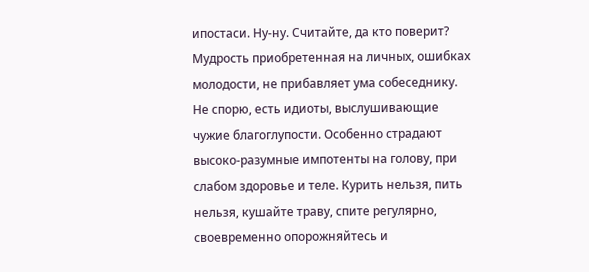ипостаси. Ну-ну. Считайте, да кто поверит? Мудрость приобретенная на личных, ошибках молодости, не прибавляет ума собеседнику. Не спорю, есть идиоты, выслушивающие чужие благоглупости. Особенно страдают высоко-разумные импотенты на голову, при слабом здоровье и теле. Курить нельзя, пить нельзя, кушайте траву, спите регулярно, своевременно опорожняйтесь и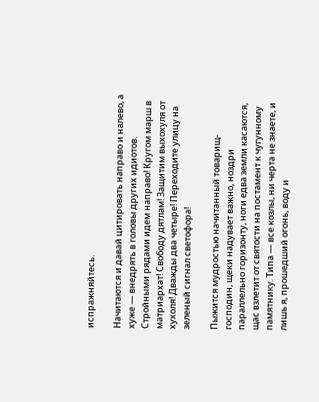испражняйтесь.

Начитаются и давай цитировать направо и налево, а хуже — внедрять в головы других идиотов. Стройными рядами идем направо! Кругом марш в матриархат! Свободу дятлам! Защитим выхохуля от хухоля! Дважды два четыре! Переходите улицу на зеленый сигнал светофора!

Пыжится мудростью начитанный товарищ-господин, щеки надувает важно, ноздри параллельно горизонту, ноги едва земли касаются, щас взлетит от святости на постамент к чугунному памятнику. Типа — все козлы, ни черта не знаете, и лишь я, прошедший огонь, воду и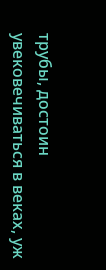трубы, достоин увековечиваться в веках, уж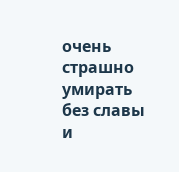очень страшно умирать без славы и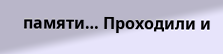памяти… Проходили и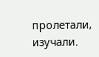пролетали, изучали.